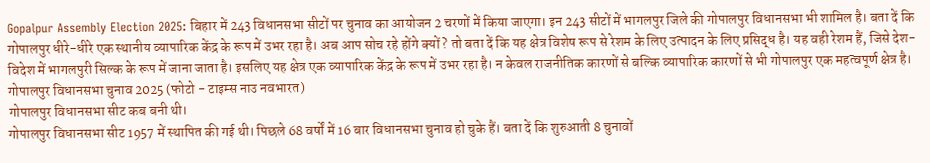Gopalpur Assembly Election 2025: बिहार में 243 विधानसभा सीटों पर चुनाव का आयोजन 2 चरणों में किया जाएगा। इन 243 सीटों में भागलपुर जिले की गोपालपुर विधानसभा भी शामिल है। बता दें कि गोपालपुर धीरे-धीरे एक स्थानीय व्यापारिक केंद्र के रूप में उभर रहा है। अब आप सोच रहे होंगे क्यों? तो बता दें कि यह क्षेत्र विशेष रूप से रेशम के लिए उत्पादन के लिए प्रसिद्ध है। यह वही रेशम हैं, जिसे देश-विदेश में भागलपुरी सिल्क के रूप में जाना जाता है। इसलिए यह क्षेत्र एक व्यापारिक केंद्र के रूप में उभर रहा है। न केवल राजनीतिक कारणों से बल्कि व्यापारिक कारणों से भी गोपालपुर एक महत्वपूर्ण क्षेत्र है।
गोपालपुर विधानसभा चुनाव 2025 (फोटो - टाइम्स नाउ नवभारत)
गोपालपुर विधानसभा सीट कब बनी थी।
गोपालपुर विधानसभा सीट 1957 में स्थापित की गई थी। पिछले 68 वर्षों में 16 बार विधानसभा चुनाव हो चुके हैं। बता दें कि शुरुआती 8 चुनावों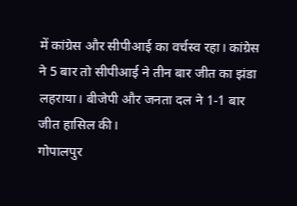में कांग्रेस और सीपीआई का वर्चस्व रहा। कांग्रेस ने 5 बार तो सीपीआई ने तीन बार जीत का झंडा लहराया। बीजेपी और जनता दल ने 1-1 बार जीत हासिल की।
गोपालपुर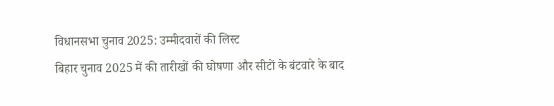विधानसभा चुनाव 2025: उम्मीदवारों की लिस्ट
बिहार चुनाव 2025 में की तारीखों की घोषणा और सीटों के बंटवारे के बाद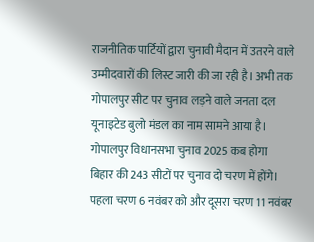राजनीतिक पार्टियों द्वारा चुनावी मैदान में उतरने वाले उम्मीदवारों की लिस्ट जारी की जा रही है। अभी तक गोपालपुर सीट पर चुनाव लड़ने वाले जनता दल यूनाइटेड बुलो मंडल का नाम सामने आया है।
गोपालपुर विधानसभा चुनाव 2025 कब होगा
बिहार की 243 सीटों पर चुनाव दो चरण में होंगे। पहला चरण 6 नवंबर को और दूसरा चरण 11 नवंबर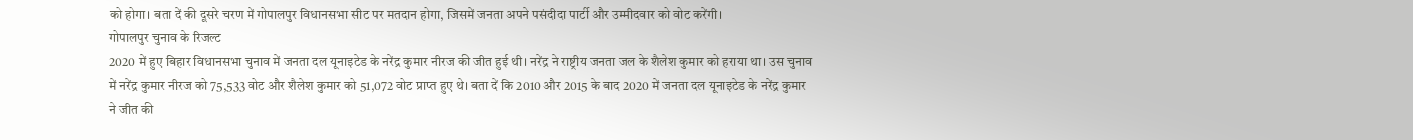को होगा। बता दें की दूसरे चरण में गोपालपुर विधानसभा सीट पर मतदान होगा, जिसमें जनता अपने पसंदीदा पार्टी और उम्मीदवार को वोट करेंगी।
गोपालपुर चुनाव के रिजल्ट
2020 में हुए बिहार विधानसभा चुनाव में जनता दल यूनाइटेड के नरेंद्र कुमार नीरज की जीत हुई थी। नरेंद्र ने राष्ट्रीय जनता जल के शैलेश कुमार को हराया था। उस चुनाव में नरेंद्र कुमार नीरज को 75,533 वोट और शैलेश कुमार को 51,072 वोट प्राप्त हुए थे। बता दें कि 2010 और 2015 के बाद 2020 में जनता दल यूनाइटेड के नरेंद्र कुमार ने जीत की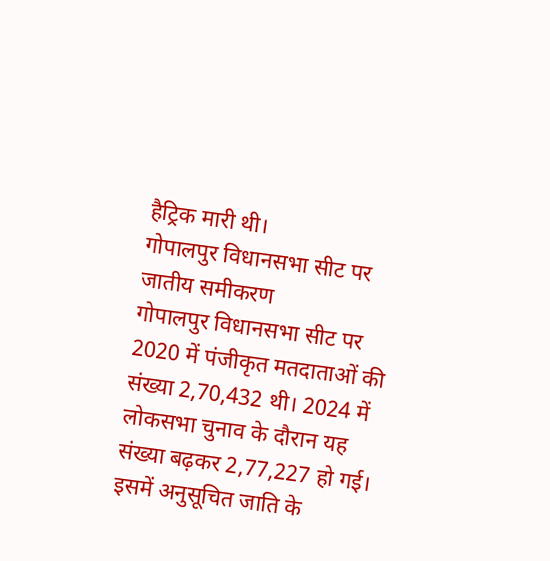हैट्रिक मारी थी।
गोपालपुर विधानसभा सीट पर जातीय समीकरण
गोपालपुर विधानसभा सीट पर 2020 में पंजीकृत मतदाताओं की संख्या 2,70,432 थी। 2024 में लोकसभा चुनाव के दौरान यह संख्या बढ़कर 2,77,227 हो गई। इसमें अनुसूचित जाति के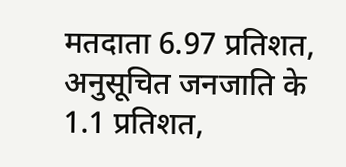मतदाता 6.97 प्रतिशत, अनुसूचित जनजाति के 1.1 प्रतिशत,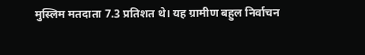मुस्लिम मतदाता 7.3 प्रतिशत थे। यह ग्रामीण बहुल निर्वाचन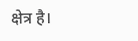क्षेत्र है।